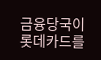금융당국이 롯데카드를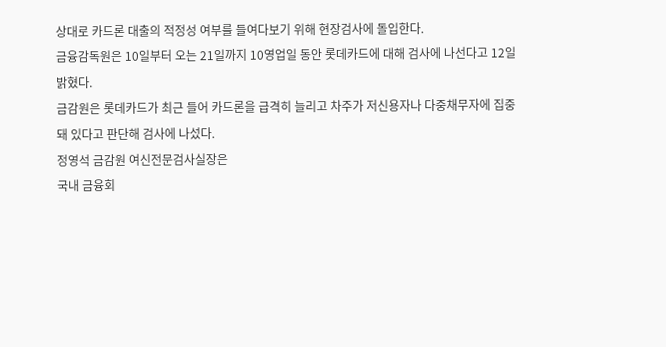상대로 카드론 대출의 적정성 여부를 들여다보기 위해 현장검사에 돌입한다.
금융감독원은 10일부터 오는 21일까지 10영업일 동안 롯데카드에 대해 검사에 나선다고 12일 밝혔다.
금감원은 롯데카드가 최근 들어 카드론을 급격히 늘리고 차주가 저신용자나 다중채무자에 집중돼 있다고 판단해 검사에 나섰다.
정영석 금감원 여신전문검사실장은
국내 금융회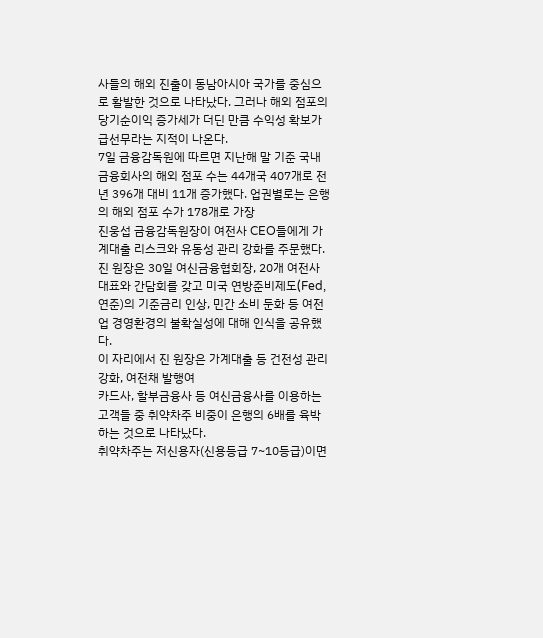사들의 해외 진출이 동남아시아 국가를 중심으로 활발한 것으로 나타났다. 그러나 해외 점포의 당기순이익 증가세가 더딘 만큼 수익성 확보가 급선무라는 지적이 나온다.
7일 금융감독원에 따르면 지난해 말 기준 국내 금융회사의 해외 점포 수는 44개국 407개로 전년 396개 대비 11개 증가했다. 업권별로는 은행의 해외 점포 수가 178개로 가장
진웅섭 금융감독원장이 여전사 CEO들에게 가계대출 리스크와 유동성 관리 강화를 주문했다.
진 원장은 30일 여신금융협회장, 20개 여전사 대표와 간담회를 갖고 미국 연방준비제도(Fed, 연준)의 기준금리 인상, 민간 소비 둔화 등 여전업 경영환경의 불확실성에 대해 인식을 공유했다.
이 자리에서 진 원장은 가계대출 등 건전성 관리 강화, 여전채 발행여
카드사, 할부금융사 등 여신금융사를 이용하는 고객들 중 취약차주 비중이 은행의 6배를 육박하는 것으로 나타났다.
취약차주는 저신용자(신용등급 7~10등급)이면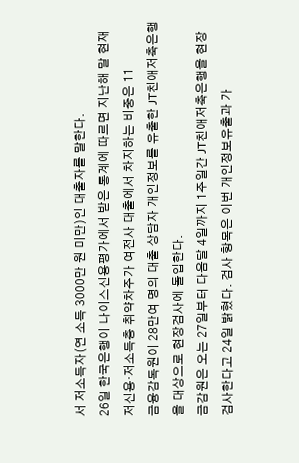서 저소득자(연 소득 3000만 원 미만)인 대출자를 말한다.
26일 한국은행이 나이스신용평가에서 받은 통계에 따르면 지난해 말 현재 저신용·저소득층 취약차주가 여전사 대출에서 차지하는 비중은 11
금융감독원이 28만여 명의 대출 상담자 개인정보를 유출한 JT친애저축은행을 대상으로 현장검사에 돌입한다.
금감원은 오는 27일부터 다음달 4일까지 1주일간 JT친애저축은행을 현장검사한다고 24일 밝혔다. 검사 항목은 이번 개인정보유출과 가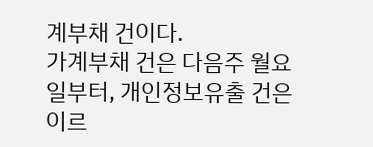계부채 건이다.
가계부채 건은 다음주 월요일부터, 개인정보유출 건은 이르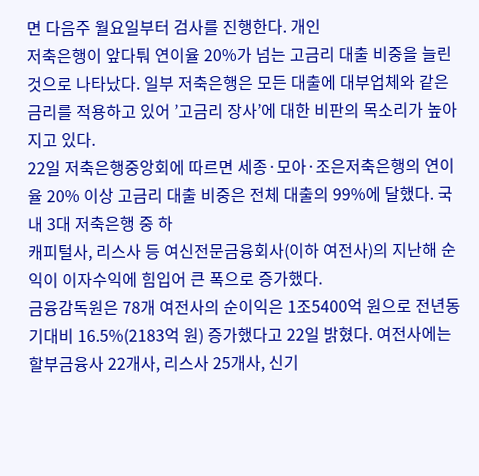면 다음주 월요일부터 검사를 진행한다. 개인
저축은행이 앞다퉈 연이율 20%가 넘는 고금리 대출 비중을 늘린 것으로 나타났다. 일부 저축은행은 모든 대출에 대부업체와 같은 금리를 적용하고 있어 ’고금리 장사’에 대한 비판의 목소리가 높아지고 있다.
22일 저축은행중앙회에 따르면 세종·모아·조은저축은행의 연이율 20% 이상 고금리 대출 비중은 전체 대출의 99%에 달했다. 국내 3대 저축은행 중 하
캐피털사, 리스사 등 여신전문금융회사(이하 여전사)의 지난해 순익이 이자수익에 힘입어 큰 폭으로 증가했다.
금융감독원은 78개 여전사의 순이익은 1조5400억 원으로 전년동기대비 16.5%(2183억 원) 증가했다고 22일 밝혔다. 여전사에는 할부금융사 22개사, 리스사 25개사, 신기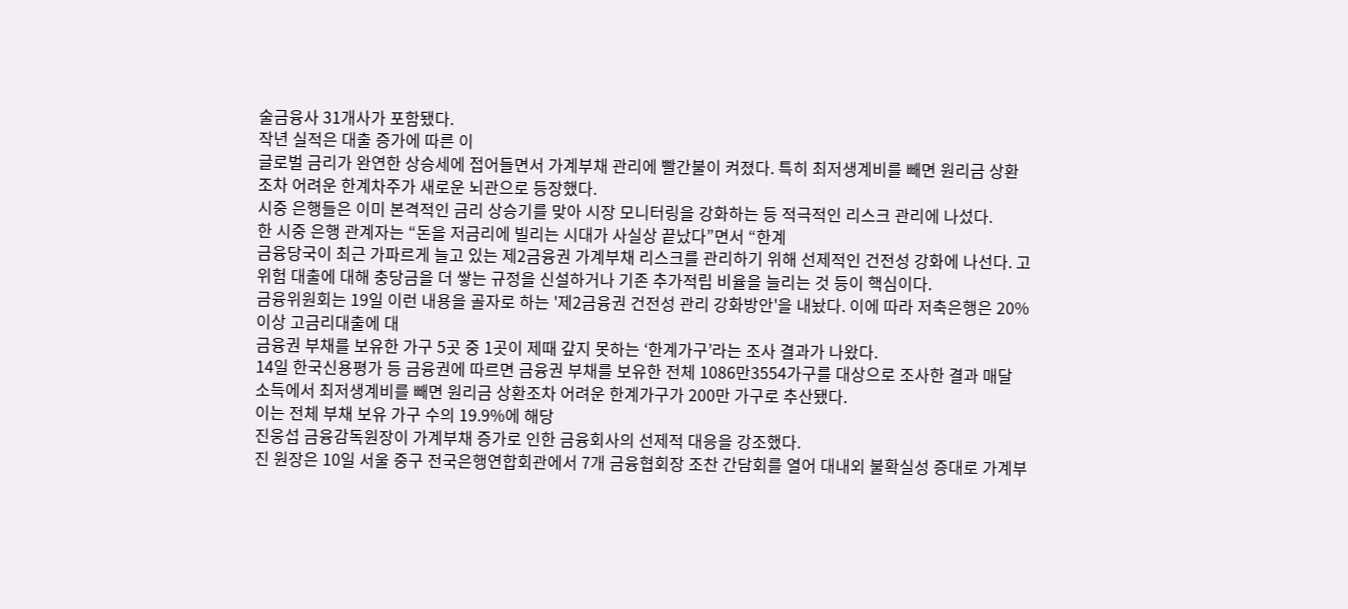술금융사 31개사가 포함됐다.
작년 실적은 대출 증가에 따른 이
글로벌 금리가 완연한 상승세에 접어들면서 가계부채 관리에 빨간불이 켜졌다. 특히 최저생계비를 빼면 원리금 상환조차 어려운 한계차주가 새로운 뇌관으로 등장했다.
시중 은행들은 이미 본격적인 금리 상승기를 맞아 시장 모니터링을 강화하는 등 적극적인 리스크 관리에 나섰다.
한 시중 은행 관계자는 “돈을 저금리에 빌리는 시대가 사실상 끝났다”면서 “한계
금융당국이 최근 가파르게 늘고 있는 제2금융권 가계부채 리스크를 관리하기 위해 선제적인 건전성 강화에 나선다. 고위험 대출에 대해 충당금을 더 쌓는 규정을 신설하거나 기존 추가적립 비율을 늘리는 것 등이 핵심이다.
금융위원회는 19일 이런 내용을 골자로 하는 '제2금융권 건전성 관리 강화방안'을 내놨다. 이에 따라 저축은행은 20% 이상 고금리대출에 대
금융권 부채를 보유한 가구 5곳 중 1곳이 제때 갚지 못하는 ‘한계가구’라는 조사 결과가 나왔다.
14일 한국신용평가 등 금융권에 따르면 금융권 부채를 보유한 전체 1086만3554가구를 대상으로 조사한 결과 매달 소득에서 최저생계비를 빼면 원리금 상환조차 어려운 한계가구가 200만 가구로 추산됐다.
이는 전체 부채 보유 가구 수의 19.9%에 해당
진웅섭 금융감독원장이 가계부채 증가로 인한 금융회사의 선제적 대응을 강조했다.
진 원장은 10일 서울 중구 전국은행연합회관에서 7개 금융협회장 조찬 간담회를 열어 대내외 불확실성 증대로 가계부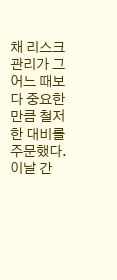채 리스크 관리가 그 어느 때보다 중요한 만큼 철저한 대비를 주문했다.
이날 간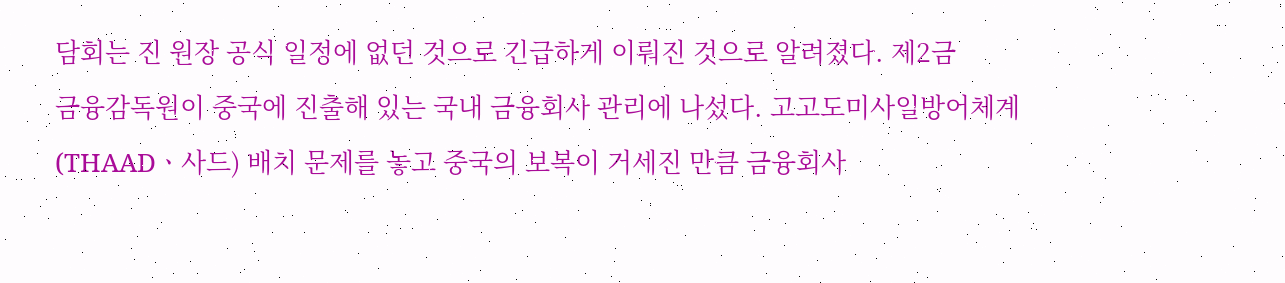담회는 진 원장 공식 일정에 없던 것으로 긴급하게 이뤄진 것으로 알려졌다. 제2금
금융감독원이 중국에 진출해 있는 국내 금융회사 관리에 나섰다. 고고도미사일방어체계(THAADㆍ사드) 배치 문제를 놓고 중국의 보복이 거세진 만큼 금융회사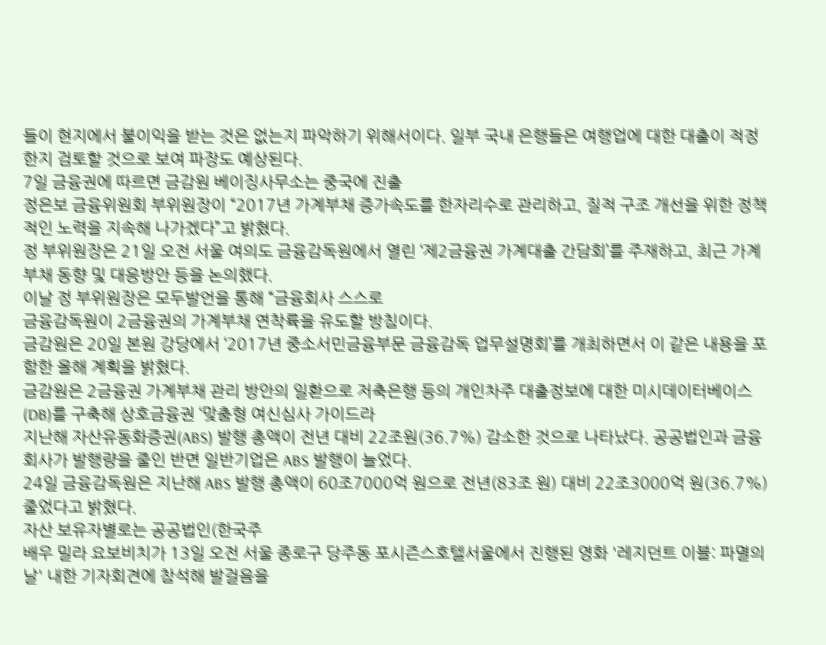들이 현지에서 불이익을 받는 것은 없는지 파악하기 위해서이다. 일부 국내 은행들은 여행업에 대한 대출이 적정한지 검토할 것으로 보여 파장도 예상된다.
7일 금융권에 따르면 금감원 베이징사무소는 중국에 진출
정은보 금융위원회 부위원장이 “2017년 가계부채 증가속도를 한자리수로 관리하고, 질적 구조 개선을 위한 정책적인 노력을 지속해 나가겠다”고 밝혔다.
정 부위원장은 21일 오전 서울 여의도 금융감독원에서 열린 ‘제2금융권 가계대출 간담회’를 주재하고, 최근 가계부채 동향 및 대응방안 등을 논의했다.
이날 정 부위원장은 모두발언을 통해 “금융회사 스스로
금융감독원이 2금융권의 가계부채 연착륙을 유도할 방침이다.
금감원은 20일 본원 강당에서 ‘2017년 중소서민금융부문 금융감독 업무설명회’를 개최하면서 이 같은 내용을 포함한 올해 계획을 밝혔다.
금감원은 2금융권 가계부채 관리 방안의 일환으로 저축은행 등의 개인차주 대출정보에 대한 미시데이터베이스(DB)를 구축해 상호금융권 ‘맞춤형 여신심사 가이드라
지난해 자산유동화증권(ABS) 발행 총액이 전년 대비 22조원(36.7%) 감소한 것으로 나타났다. 공공법인과 금융회사가 발행량을 줄인 반면 일반기업은 ABS 발행이 늘었다.
24일 금융감독원은 지난해 ABS 발행 총액이 60조7000억 원으로 전년(83조 원) 대비 22조3000억 원(36.7%) 줄었다고 밝혔다.
자산 보유자별로는 공공법인(한국주
배우 밀라 요보비치가 13일 오전 서울 종로구 당주동 포시즌스호텔서울에서 진행된 영화 '레지던트 이블: 파멸의 날' 내한 기자회견에 참석해 발걸음을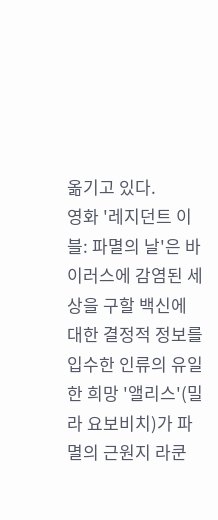옮기고 있다.
영화 '레지던트 이블: 파멸의 날'은 바이러스에 감염된 세상을 구할 백신에 대한 결정적 정보를 입수한 인류의 유일한 희망 '앨리스'(밀라 요보비치)가 파멸의 근원지 라쿤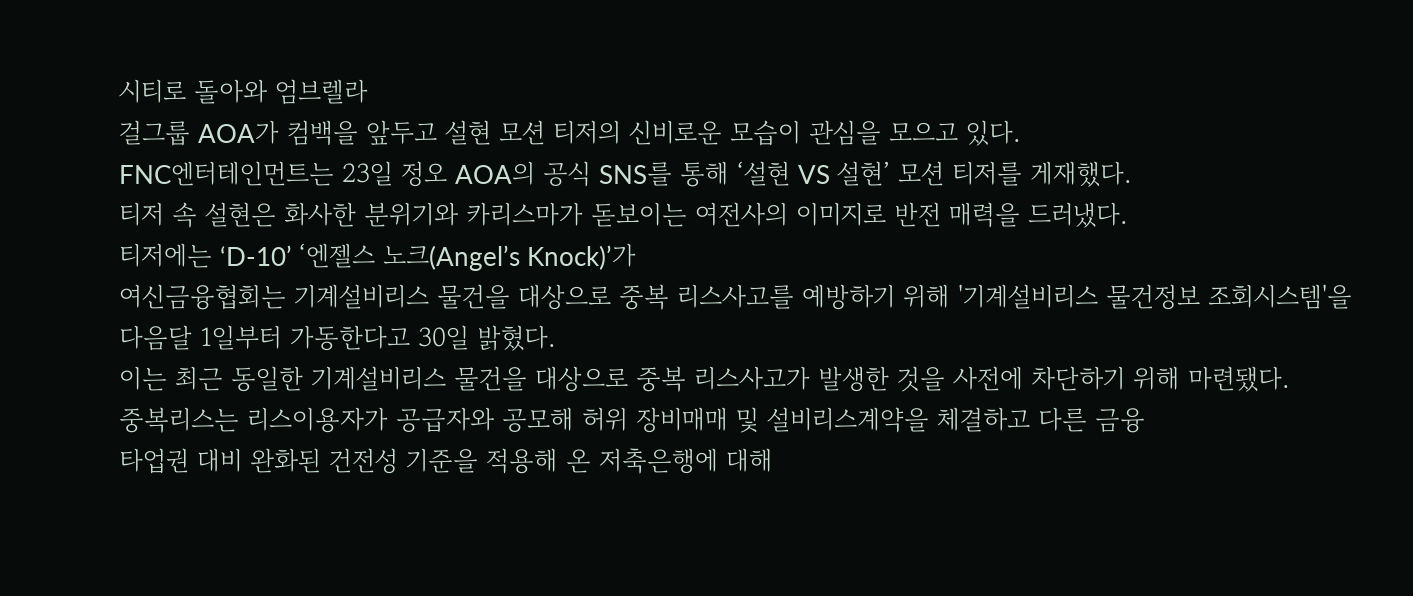시티로 돌아와 엄브렐라
걸그룹 AOA가 컴백을 앞두고 설현 모션 티저의 신비로운 모습이 관심을 모으고 있다.
FNC엔터테인먼트는 23일 정오 AOA의 공식 SNS를 통해 ‘설현 VS 설현’ 모션 티저를 게재했다.
티저 속 설현은 화사한 분위기와 카리스마가 돋보이는 여전사의 이미지로 반전 매력을 드러냈다.
티저에는 ‘D-10’ ‘엔젤스 노크(Angel’s Knock)’가
여신금융협회는 기계설비리스 물건을 대상으로 중복 리스사고를 예방하기 위해 '기계설비리스 물건정보 조회시스템'을 다음달 1일부터 가동한다고 30일 밝혔다.
이는 최근 동일한 기계설비리스 물건을 대상으로 중복 리스사고가 발생한 것을 사전에 차단하기 위해 마련됐다.
중복리스는 리스이용자가 공급자와 공모해 허위 장비매매 및 설비리스계약을 체결하고 다른 금융
타업권 대비 완화된 건전성 기준을 적용해 온 저축은행에 대해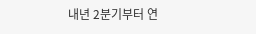내년 2분기부터 연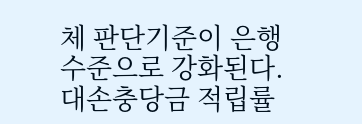체 판단기준이 은행 수준으로 강화된다.
대손충당금 적립률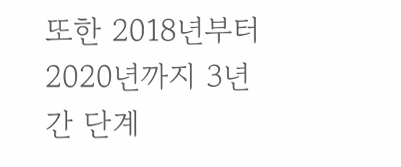또한 2018년부터 2020년까지 3년간 단계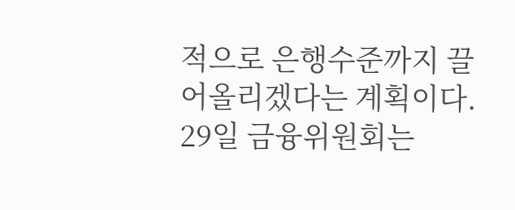적으로 은행수준까지 끌어올리겠다는 계획이다.
29일 금융위원회는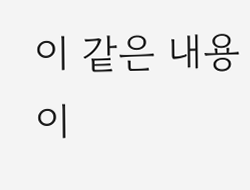이 같은 내용이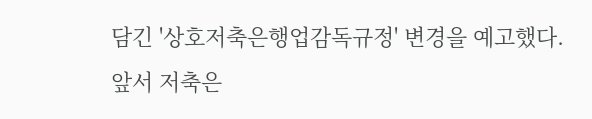담긴 '상호저축은행업감독규정' 변경을 예고했다.
앞서 저축은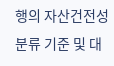행의 자산건전성 분류 기준 및 대